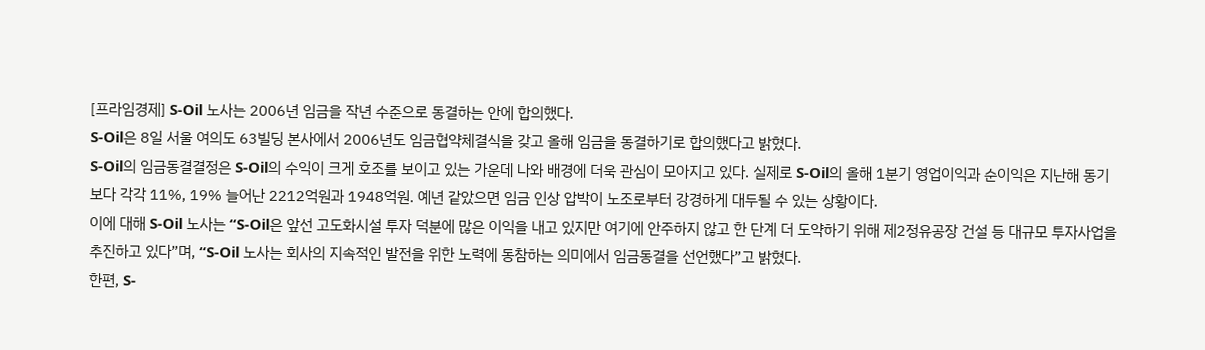[프라임경제] S-Oil 노사는 2006년 임금을 작년 수준으로 동결하는 안에 합의했다.
S-Oil은 8일 서울 여의도 63빌딩 본사에서 2006년도 임금협약체결식을 갖고 올해 임금을 동결하기로 합의했다고 밝혔다.
S-Oil의 임금동결결정은 S-Oil의 수익이 크게 호조를 보이고 있는 가운데 나와 배경에 더욱 관심이 모아지고 있다. 실제로 S-Oil의 올해 1분기 영업이익과 순이익은 지난해 동기보다 각각 11%, 19% 늘어난 2212억원과 1948억원. 예년 같았으면 임금 인상 압박이 노조로부터 강경하게 대두될 수 있는 상황이다.
이에 대해 S-Oil 노사는 “S-Oil은 앞선 고도화시설 투자 덕분에 많은 이익을 내고 있지만 여기에 안주하지 않고 한 단계 더 도약하기 위해 제2정유공장 건설 등 대규모 투자사업을 추진하고 있다”며, “S-Oil 노사는 회사의 지속적인 발전을 위한 노력에 동참하는 의미에서 임금동결을 선언했다”고 밝혔다.
한편, S-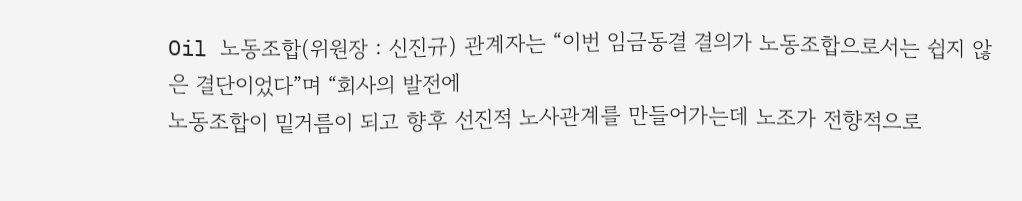Oil 노동조합(위원장 : 신진규) 관계자는 “이번 임금동결 결의가 노동조합으로서는 쉽지 않은 결단이었다”며 “회사의 발전에
노동조합이 밑거름이 되고 향후 선진적 노사관계를 만들어가는데 노조가 전향적으로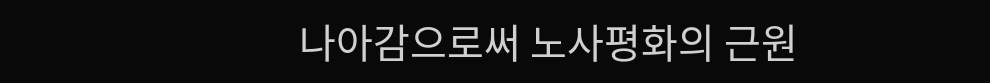나아감으로써 노사평화의 근원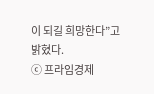이 되길 희망한다”고
밝혔다.
ⓒ 프라임경제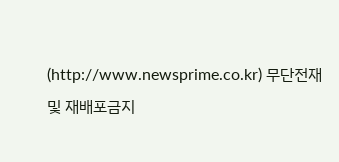(http://www.newsprime.co.kr) 무단전재 및 재배포금지